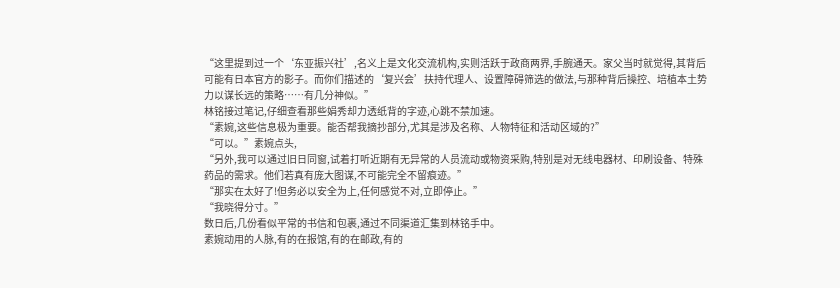“这里提到过一个‘东亚振兴社’,名义上是文化交流机构,实则活跃于政商两界,手腕通天。家父当时就觉得,其背后可能有日本官方的影子。而你们描述的‘复兴会’扶持代理人、设置障碍筛选的做法,与那种背后操控、培植本土势力以谋长远的策略……有几分神似。”
林铭接过笔记,仔细查看那些娟秀却力透纸背的字迹,心跳不禁加速。
“素婉,这些信息极为重要。能否帮我摘抄部分,尤其是涉及名称、人物特征和活动区域的?”
“可以。”素婉点头,
“另外,我可以通过旧日同窗,试着打听近期有无异常的人员流动或物资采购,特别是对无线电器材、印刷设备、特殊药品的需求。他们若真有庞大图谋,不可能完全不留痕迹。”
“那实在太好了!但务必以安全为上,任何感觉不对,立即停止。”
“我晓得分寸。”
数日后,几份看似平常的书信和包裹,通过不同渠道汇集到林铭手中。
素婉动用的人脉,有的在报馆,有的在邮政,有的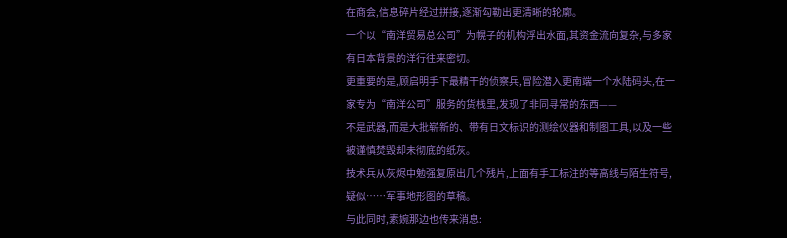在商会,信息碎片经过拼接,逐渐勾勒出更清晰的轮廓。
一个以“南洋贸易总公司”为幌子的机构浮出水面,其资金流向复杂,与多家有日本背景的洋行往来密切。
更重要的是,顾启明手下最精干的侦察兵,冒险潜入更南端一个水陆码头,在一家专为“南洋公司”服务的货栈里,发现了非同寻常的东西——
不是武器,而是大批崭新的、带有日文标识的测绘仪器和制图工具,以及一些被谨慎焚毁却未彻底的纸灰。
技术兵从灰烬中勉强复原出几个残片,上面有手工标注的等高线与陌生符号,疑似……军事地形图的草稿。
与此同时,素婉那边也传来消息: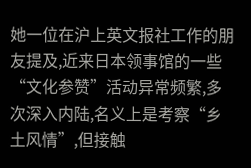她一位在沪上英文报社工作的朋友提及,近来日本领事馆的一些“文化参赞”活动异常频繁,多次深入内陆,名义上是考察“乡土风情”,但接触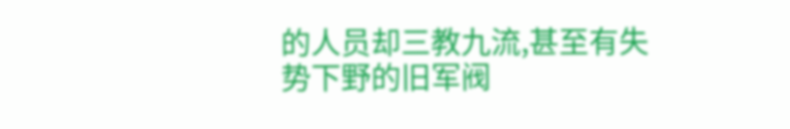的人员却三教九流,甚至有失势下野的旧军阀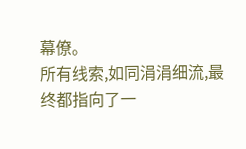幕僚。
所有线索,如同涓涓细流,最终都指向了一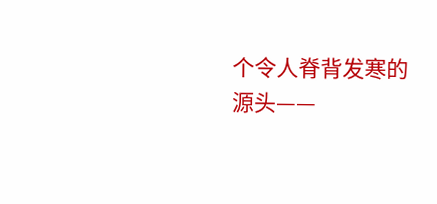个令人脊背发寒的源头——